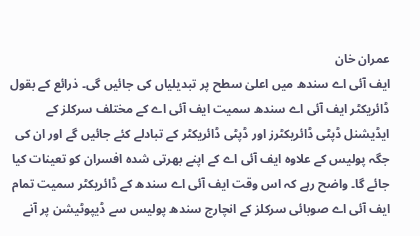عمران خان
ایف آئی اے سندھ میں اعلیٰ سطح پر تبدیلیاں کی جائیں گی۔ ذرائع کے بقول ڈائریکٹر ایف آئی اے سندھ سمیت ایف آئی اے کے مختلف سرکلز کے ایڈیشنل ڈپٹی ڈائریکٹرز اور ڈپٹی ڈائریکٹر کے تبادلے کئے جائیں گے اور ان کی جگہ پولیس کے علاوہ ایف آئی اے کے اپنے بھرتی شدہ افسران کو تعینات کیا جائے گا۔ واضح رہے کہ اس وقت ایف آئی اے سندھ کے ڈائریکٹر سمیت تمام ایف آئی اے صوبائی سرکلز کے انچارج سندھ پولیس سے ڈیپوٹیشن پر آنے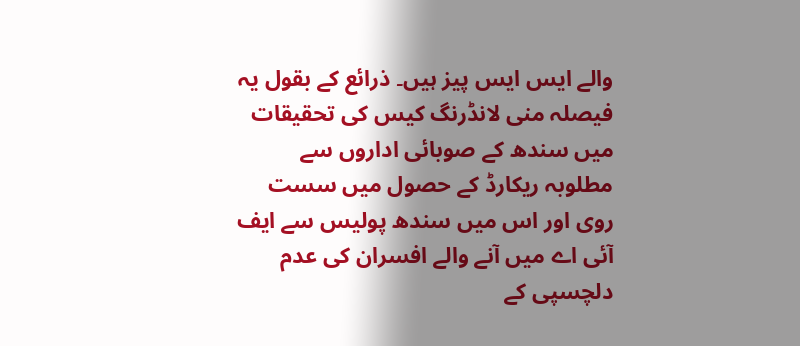والے ایس ایس پیز ہیں۔ ذرائع کے بقول یہ فیصلہ منی لانڈرنگ کیس کی تحقیقات میں سندھ کے صوبائی اداروں سے مطلوبہ ریکارڈ کے حصول میں سست روی اور اس میں سندھ پولیس سے ایف آئی اے میں آنے والے افسران کی عدم دلچسپی کے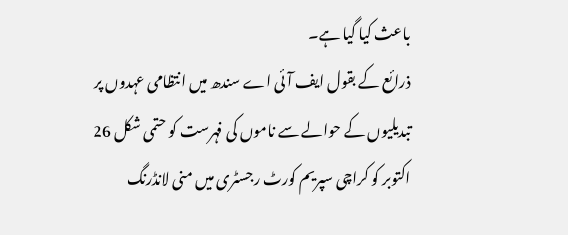باعث کیا گیا ہے۔
ذرائع کے بقول ایف آئی اے سندھ میں انتظامی عہدوں پر تبدیلیوں کے حوالے سے ناموں کی فہرست کو حتمی شکل 26 اکتوبر کو کراچی سپریم کورٹ رجسٹری میں منی لانڈرنگ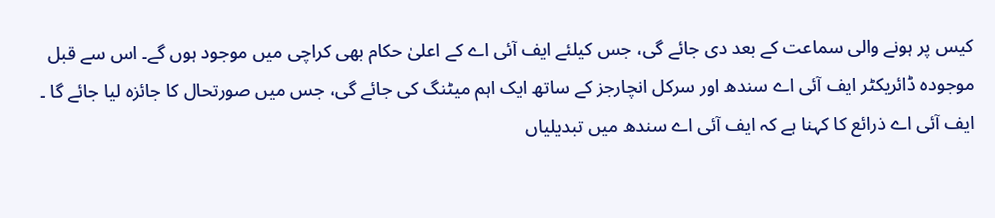کیس پر ہونے والی سماعت کے بعد دی جائے گی، جس کیلئے ایف آئی اے کے اعلیٰ حکام بھی کراچی میں موجود ہوں گے۔ اس سے قبل موجودہ ڈائریکٹر ایف آئی اے سندھ اور سرکل انچارجز کے ساتھ ایک اہم میٹنگ کی جائے گی، جس میں صورتحال کا جائزہ لیا جائے گا ۔
ایف آئی اے ذرائع کا کہنا ہے کہ ایف آئی اے سندھ میں تبدیلیاں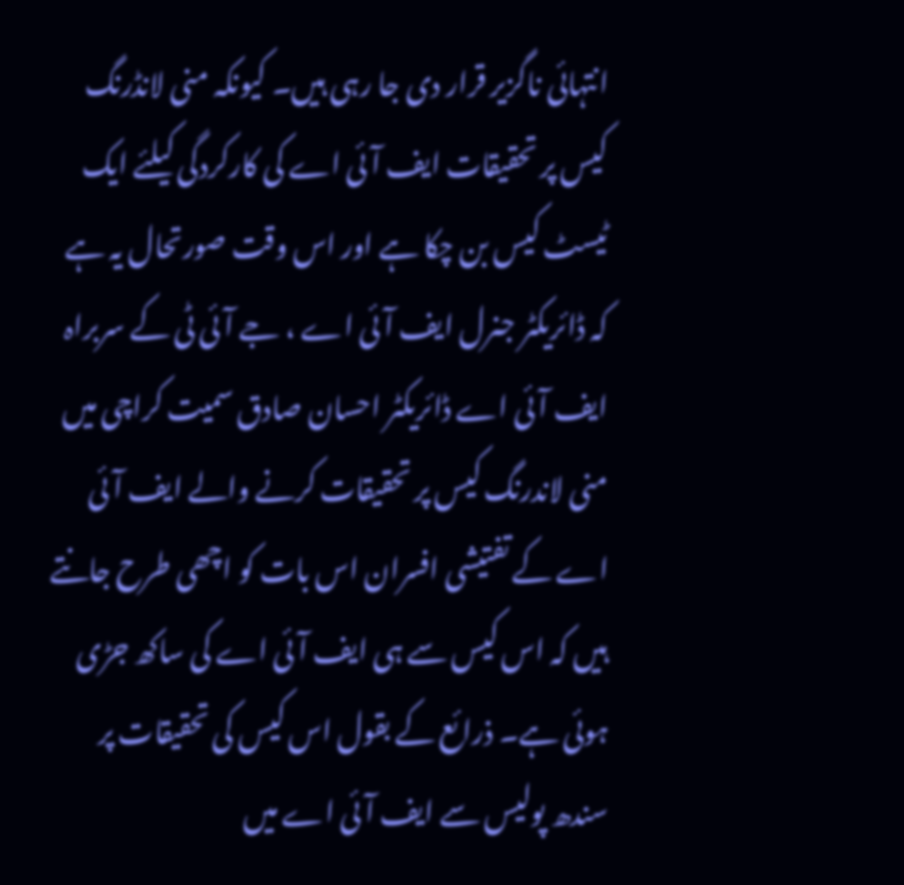انتہائی ناگزیر قرار دی جا رہی ہیں۔ کیونکہ منی لانڈرنگ کیس پر تحقیقات ایف آئی اے کی کارکردگی کیلئے ایک ٹیسٹ کیس بن چکا ہے اور اس وقت صورتحال یہ ہے کہ ڈائریکٹر جنرل ایف آئی اے ، جے آئی ٹی کے سربراہ ایف آئی اے ڈائریکٹر احسان صادق سمیت کراچی میں منی لاندرنگ کیس پر تحقیقات کرنے والے ایف آئی اے کے تفتیشی افسران اس بات کو اچھی طرح جانتے ہیں کہ اس کیس سے ہی ایف آئی اے کی ساکھ جڑی ہوئی ہے۔ ذرائع کے بقول اس کیس کی تحقیقات پر سندھ پولیس سے ایف آئی اے میں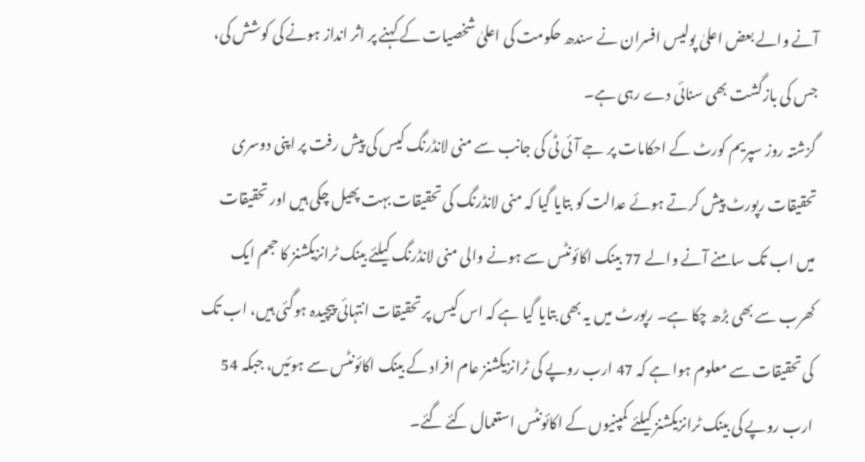آنے والے بعض اعلیٰ پولیس افسران نے سندھ حکومت کی اعلیٰ شخصیات کے کہنے پر اثر انداز ہونے کی کوشش کی، جس کی بازگشت بھی سنائی دے رہی ہے۔
گزشتہ روز سپریم کورٹ کے احکامات پر جے آئی ٹی کی جانب سے منی لانڈرنگ کیس کی پیش رفت پر اپنی دوسری تحقیقات رپورٹ پیش کرتے ہوئے عدالت کو بتایا گیا کہ منی لانڈرنگ کی تحقیقات بہت پھیل چکی ہیں اور تحقیقات میں اب تک سامنے آنے والے 77 بینک اکائونٹس سے ہونے والی منی لانڈرنگ کیلئے بینک ٹرانزیکشنز کا حجم ایک کھرب سے بھی بڑھ چکا ہے۔ رپورٹ میں یہ بھی بتایا گیا ہے کہ اس کیس پر تحقیقات انتہائی پیچیدہ ہوگئی ہیں، اب تک کی تحقیقات سے معلوم ہوا ہے کہ 47 ارب روپے کی ٹرانزیکشنز عام افراد کے بینک اکائونٹس سے ہوئیں، جبکہ 54 ارب روپے کی بینک ٹرانزیکشنز کیلئے کمپنیوں کے اکائونٹس استعمال کئے گئے۔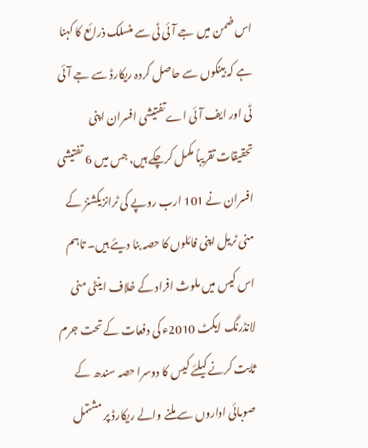اس ضمن میں جے آئی ٹی سے منسلک ذرائع کا کہنا ہے کہ بینکوں سے حاصل کردہ ریکارڈ سے جے آئی ٹی اور ایف آئی اے تفتیشی افسران اپنی تحقیقات تقریباً مکمل کرچکے ہیں، جس میں 6 تفتیشی افسران نے 101 ارب روپے کی ٹرانزیکشنز کے منی ٹریل اپنی فائلوں کا حصہ بنا دیئے ہیں۔ تاہم اس کیس میں ملوث افراد کے خلاف اینٹی منی لانڈرنگ ایکٹ 2010ء کی دفعات کے تحت جرم ثابت کرنے کیلئے کیس کا دوسرا حصہ سندھ کے صوبائی اداروں سے ملنے والے ریکارڈ پر مشتمل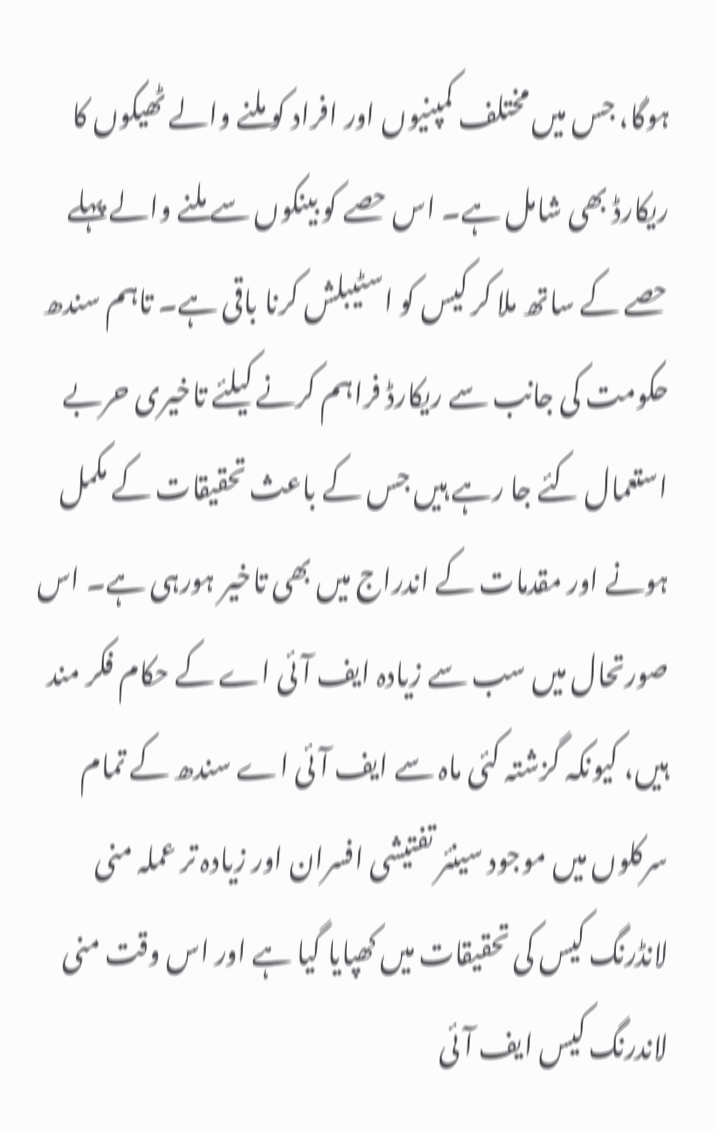ہوگا، جس میں مختلف کمپنیوں اور افراد کو ملنے والے ٹھیکوں کا ریکارڈ بھی شامل ہے۔ اس حصے کو بینکوں سے ملنے والے پہلے حصے کے ساتھ ملا کر کیس کو اسٹیبلش کرنا باقی ہے۔ تاہم سندھ حکومت کی جانب سے ریکارڈ فراہم کرنے کیلئے تاخیری حربے استعمال کئے جا رہے ہیں جس کے باعث تحقیقات کے مکمل ہونے اور مقدمات کے اندراج میں بھی تاخیر ہورہی ہے۔ اس صورتحال میں سب سے زیادہ ایف آئی اے کے حکام فکر مند ہیں، کیونکہ گزشتہ کئی ماہ سے ایف آئی اے سندھ کے تمام سرکلوں میں موجود سینئر تفتیشی افسران اور زیادہ تر عملہ منی لانڈرنگ کیس کی تحقیقات میں کھپایا گیا ہے اور اس وقت منی لاندرنگ کیس ایف آئی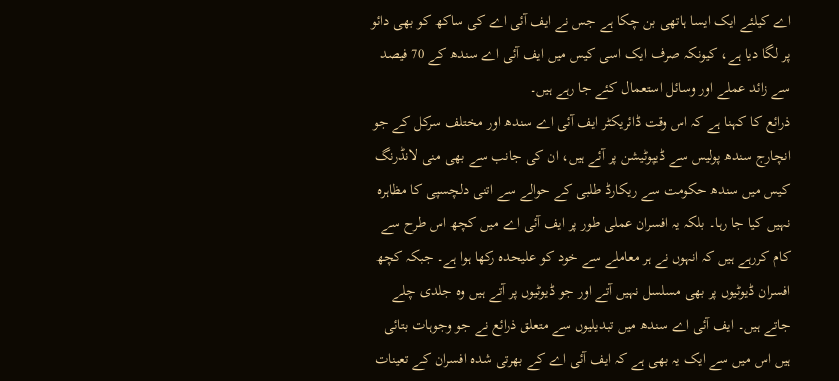اے کیلئے ایک ایسا ہاتھی بن چکا ہے جس نے ایف آئی اے کی ساکھ کو بھی دائو پر لگا دیا ہے، کیونکہ صرف ایک اسی کیس میں ایف آئی اے سندھ کے 70 فیصد سے زائد عملے اور وسائل استعمال کئے جا رہے ہیں۔
ذرائع کا کہنا ہے کہ اس وقت ڈائریکٹر ایف آئی اے سندھ اور مختلف سرکل کے جو انچارج سندھ پولیس سے ڈیپوٹیشن پر آئے ہیں، ان کی جانب سے بھی منی لانڈرنگ کیس میں سندھ حکومت سے ریکارڈ طلبی کے حوالے سے اتنی دلچسپی کا مظاہرہ نہیں کیا جا رہا۔ بلکہ یہ افسران عملی طور پر ایف آئی اے میں کچھ اس طرح سے کام کررہے ہیں کہ انہوں نے ہر معاملے سے خود کو علیحدہ رکھا ہوا ہے۔ جبکہ کچھ افسران ڈیوٹیوں پر بھی مسلسل نہیں آتے اور جو ڈیوٹیوں پر آتے ہیں وہ جلدی چلے جاتے ہیں۔ ایف آئی اے سندھ میں تبدیلیوں سے متعلق ذرائع نے جو وجوہات بتائی ہیں اس میں سے ایک یہ بھی ہے کہ ایف آئی اے کے بھرتی شدہ افسران کے تعینات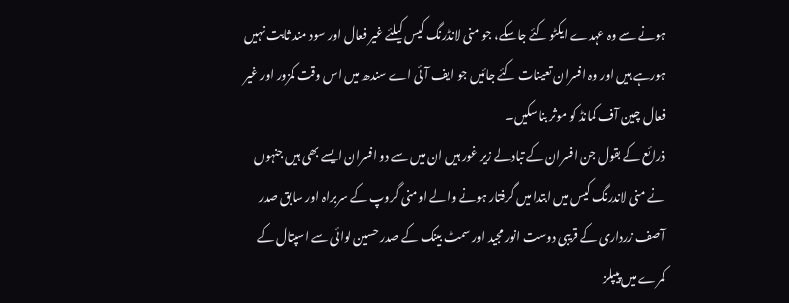ہونے سے وہ عہدے ایکٹو کئے جاسکے، جو منی لانڈرنگ کیس کیلئے غیر فعال اور سود مند ثابت نہیں ہورہے ہیں اور وہ افسران تعینات کئے جائیں جو ایف آئی اے سندھ میں اس وقت کمزور اور غیر فعال چین آف کمانڈ کو موثر بناسکیں۔
ذرائع کے بقول جن افسران کے تبادلے زیر غور ہیں ان میں سے دو افسران ایسے بھی ہیں جنہوں نے منی لاندرنگ کیس میں ابتدا میں گرفتار ہونے والے اومنی گروپ کے سربراہ اور سابق صدر آصف زرداری کے قریبی دوست انور مجید اور سمٹ بینک کے صدر حسین لوائی سے اسپتال کے کمرے میں پیپلز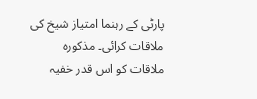پارٹی کے رہنما امتیاز شیخ کی ملاقات کرائی۔ مذکورہ ملاقات کو اس قدر خفیہ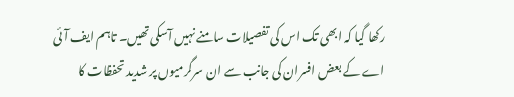رکھا گیا کہ ابھی تک اس کی تفصیلات سامنے نہیں آسکی تھیں۔ تاہم ایف آئی اے کے بعض افسران کی جانب سے ان سرگرمیوں پر شدید تحفظات کا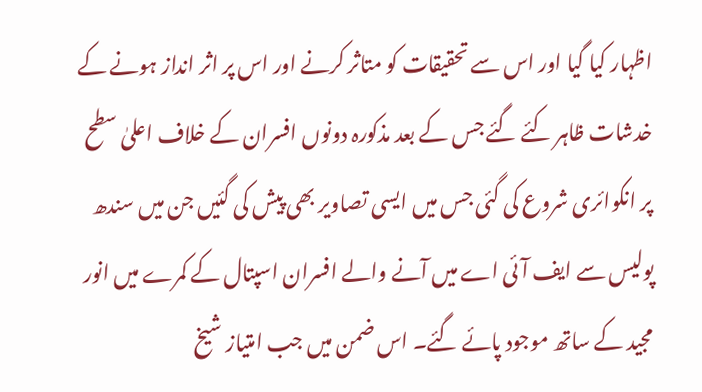اظہار کیا گیا اور اس سے تحقیقات کو متاثر کرنے اور اس پر اثر انداز ہونے کے خدشات ظاہر کئے گئے جس کے بعد مذکورہ دونوں افسران کے خلاف اعلیٰ سطح پر انکوائری شروع کی گئی جس میں ایسی تصاویر بھی پیش کی گئیں جن میں سندھ پولیس سے ایف آئی اے میں آنے والے افسران اسپتال کے کمرے میں انور مجید کے ساتھ موجود پائے گئے۔ اس ضمن میں جب امتیاز شیخ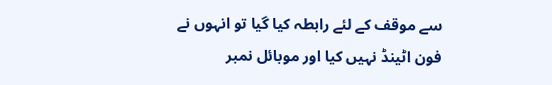سے موقف کے لئے رابطہ کیا گیا تو انہوں نے فون اٹینڈ نہیں کیا اور موبائل نمبر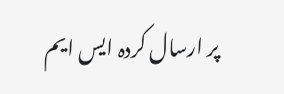پر ارسال کردہ ایس ایم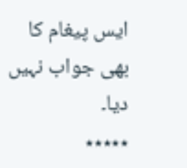ایس پیغام کا بھی جواب نہیں دیا۔
٭٭٭٭٭